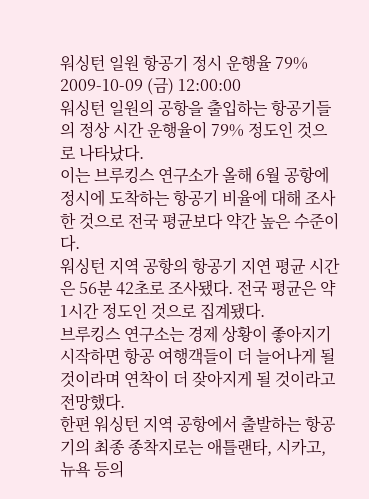워싱턴 일원 항공기 정시 운행율 79%
2009-10-09 (금) 12:00:00
워싱턴 일원의 공항을 출입하는 항공기들의 정상 시간 운행율이 79% 정도인 것으로 나타났다.
이는 브루킹스 연구소가 올해 6월 공항에 정시에 도착하는 항공기 비율에 대해 조사한 것으로 전국 평균보다 약간 높은 수준이다.
워싱턴 지역 공항의 항공기 지연 평균 시간은 56분 42초로 조사됐다. 전국 평균은 약 1시간 정도인 것으로 집계됐다.
브루킹스 연구소는 경제 상황이 좋아지기 시작하면 항공 여행객들이 더 늘어나게 될 것이라며 연착이 더 잦아지게 될 것이라고 전망했다.
한편 워싱턴 지역 공항에서 출발하는 항공기의 최종 종착지로는 애틀랜타, 시카고, 뉴욕 등의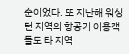순이었다. 또 지난해 워싱턴 지역의 항공기 이용객들도 타 지역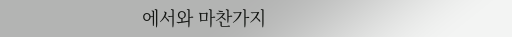에서와 마찬가지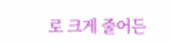로 크게 줄어든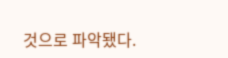것으로 파악됐다.